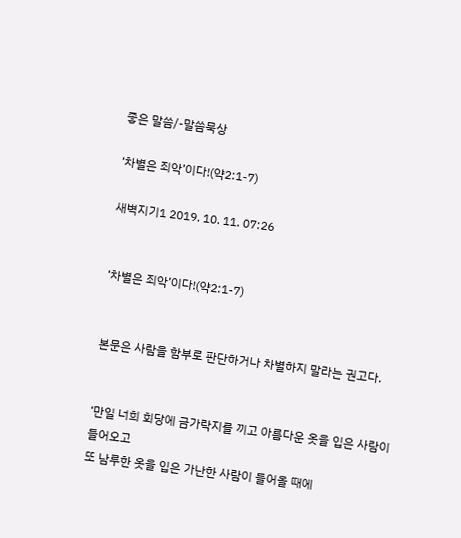좋은 말씀/-말씀묵상

‘차별은 죄악’이다!(약2:1-7)

새벽지기1 2019. 10. 11. 07:26


‘차별은 죄악’이다!(약2:1-7)


본문은 사람을 함부로 판단하거나 차별하지 말라는 권고다.


‘만일 너희 회당에 금가락지를 끼고 아름다운 옷을 입은 사람이 들어오고
또 남루한 옷을 입은 가난한 사람이 들어올 때에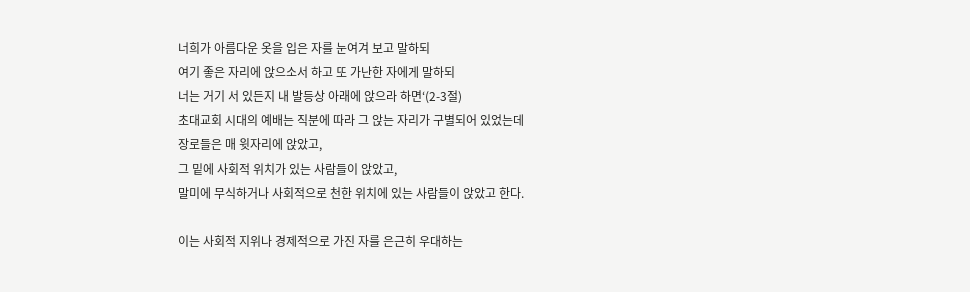너희가 아름다운 옷을 입은 자를 눈여겨 보고 말하되
여기 좋은 자리에 앉으소서 하고 또 가난한 자에게 말하되
너는 거기 서 있든지 내 발등상 아래에 앉으라 하면‘(2-3절)
초대교회 시대의 예배는 직분에 따라 그 앉는 자리가 구별되어 있었는데
장로들은 매 윗자리에 앉았고,
그 밑에 사회적 위치가 있는 사람들이 앉았고,
말미에 무식하거나 사회적으로 천한 위치에 있는 사람들이 앉았고 한다.

이는 사회적 지위나 경제적으로 가진 자를 은근히 우대하는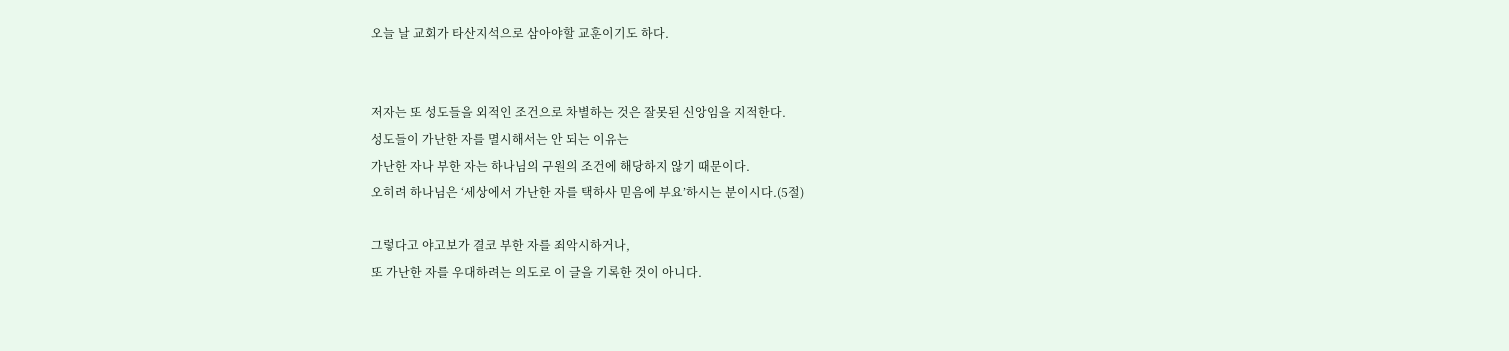오늘 날 교회가 타산지석으로 삼아야할 교훈이기도 하다.


저자는 또 성도들을 외적인 조건으로 차별하는 것은 잘못된 신앙임을 지적한다.
성도들이 가난한 자를 멸시해서는 안 되는 이유는
가난한 자나 부한 자는 하나님의 구원의 조건에 해당하지 않기 때문이다.
오히려 하나님은 ‘세상에서 가난한 자를 택하사 믿음에 부요’하시는 분이시다.(5절)

그렇다고 야고보가 결코 부한 자를 죄악시하거나,
또 가난한 자를 우대하려는 의도로 이 글을 기록한 것이 아니다.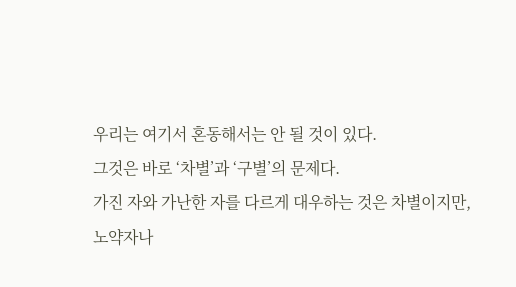우리는 여기서 혼동해서는 안 될 것이 있다.
그것은 바로 ‘차별’과 ‘구별’의 문제다.
가진 자와 가난한 자를 다르게 대우하는 것은 차별이지만,
노약자나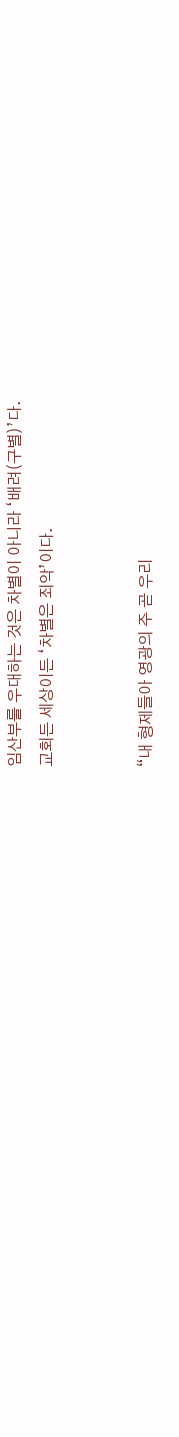임산부를 우대하는 것은 차별이 아니라 ‘배려(구별)’다.
교회든 세상이든 ‘차별은 죄악’이다.


“내 형제들아 영광의 주 곧 우리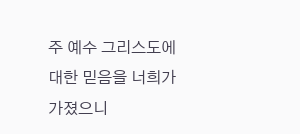주 예수 그리스도에 대한 믿음을 너희가 가졌으니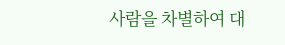사람을 차별하여 대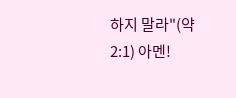하지 말라"(약2:1) 아멘!